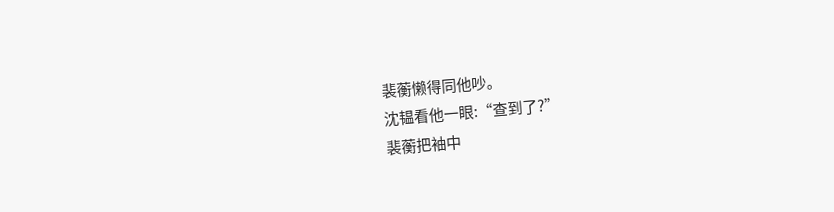裴蘅懒得同他吵。
沈韫看他一眼:“查到了?”
裴蘅把袖中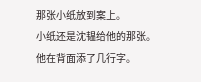那张小纸放到案上。
小纸还是沈韫给他的那张。
他在背面添了几行字。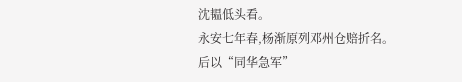沈韫低头看。
永安七年春,杨渐原列邓州仓赔折名。
后以“同华急军”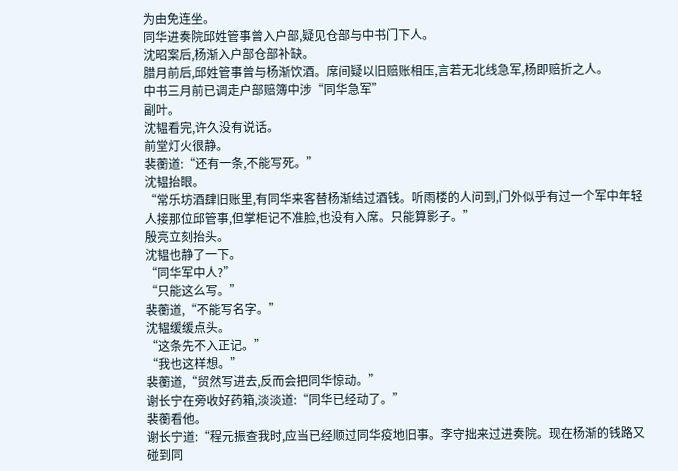为由免连坐。
同华进奏院邱姓管事曾入户部,疑见仓部与中书门下人。
沈昭案后,杨渐入户部仓部补缺。
腊月前后,邱姓管事曾与杨渐饮酒。席间疑以旧赔账相压,言若无北线急军,杨即赔折之人。
中书三月前已调走户部赔簿中涉“同华急军”
副叶。
沈韫看完,许久没有说话。
前堂灯火很静。
裴蘅道:“还有一条,不能写死。”
沈韫抬眼。
“常乐坊酒肆旧账里,有同华来客替杨渐结过酒钱。听雨楼的人问到,门外似乎有过一个军中年轻人接那位邱管事,但掌柜记不准脸,也没有入席。只能算影子。”
殷亮立刻抬头。
沈韫也静了一下。
“同华军中人?”
“只能这么写。”
裴蘅道,“不能写名字。”
沈韫缓缓点头。
“这条先不入正记。”
“我也这样想。”
裴蘅道,“贸然写进去,反而会把同华惊动。”
谢长宁在旁收好药箱,淡淡道:“同华已经动了。”
裴蘅看他。
谢长宁道:“程元振查我时,应当已经顺过同华疫地旧事。李守拙来过进奏院。现在杨渐的钱路又碰到同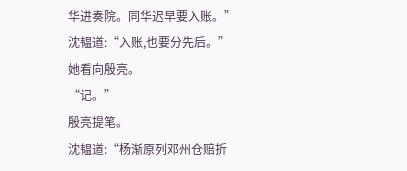华进奏院。同华迟早要入账。”
沈韫道:“入账,也要分先后。”
她看向殷亮。
“记。”
殷亮提笔。
沈韫道:“杨渐原列邓州仓赔折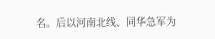名。后以河南北线、同华急军为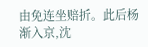由免连坐赔折。此后杨渐入京,沈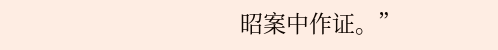昭案中作证。”